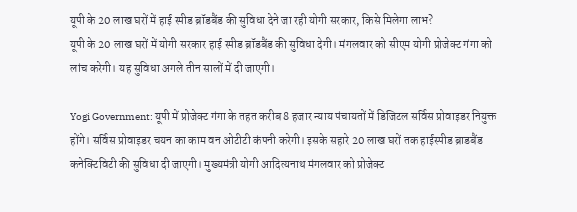यूपी के 20 लाख घरों में हाई स्पीड ब्रॉडबैंड की सुविधा देने जा रही योगी सरकार, किसे मिलेगा लाभ?
यूपी के 20 लाख घरों में योगी सरकार हाई स्पीड ब्रॉडबैंड की सुविधा देगी। मंगलवार को सीएम योगी प्रोजेक्ट गंगा को लांच करेगी। यह सुविधा अगले तीन सालों में दी जाएगी।

Yogi Government: यूपी में प्रोजेक्ट गंगा के तहत करीब 8 हजार न्याय पंचायतों में डिजिटल सर्विस प्रोवाइडर नियुक्त होंगे। सर्विस प्रोवाइडर चयन का काम वन ओटीटी कंपनी करेगी। इसके सहारे 20 लाख घरों तक हाईस्पीड ब्राडबैंड कनेक्टिविटी की सुविधा दी जाएगी। मुख्यमंत्री योगी आदित्यनाथ मंगलवार को प्रोजेक्ट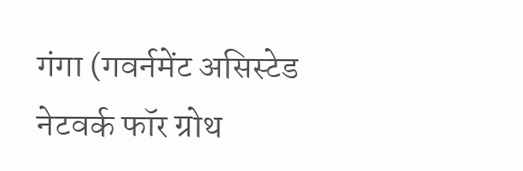गंगा (गवर्नमेंट असिस्टेड नेटवर्क फॉर ग्रोथ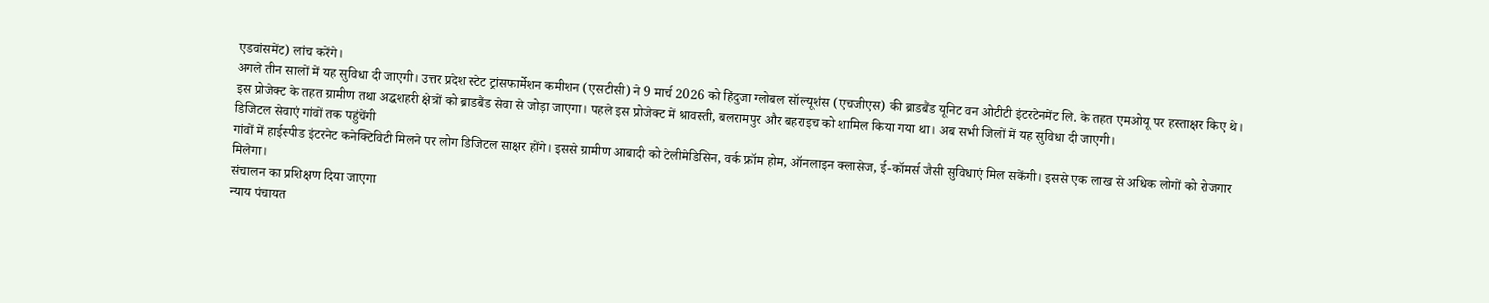एडवांसमेंट) लांच करेंगे।
अगले तीन सालों में यह सुविधा दी जाएगी। उत्तर प्रदेश स्टेट ट्रांसफार्मेशन कमीशन (एसटीसी) ने 9 मार्च 2026 को हिंदुजा ग्लोबल सॉल्यूशंस (एचजीएस) की ब्राडबैंड यूनिट वन ओटीटी इंटरटेनमेंट लि. के तहत एमओयू पर हस्ताक्षर किए थे। इस प्रोजेक्ट के तहत ग्रामीण तथा अद्धशहरी क्षेत्रों को ब्राडबैंड सेवा से जोड़ा जाएगा। पहले इस प्रोजेक्ट में श्रावस्ती, बलरामपुर और बहराइच को शामिल किया गया था। अब सभी जिलों में यह सुविधा दी जाएगी।
डिजिटल सेवाएं गांवों तक पहुंचेंगी
गांवों में हाईस्पीड इंटरनेट कनेक्टिविटी मिलने पर लोग डिजिटल साक्षर होंगे। इससे ग्रामीण आबादी को टेलीमेडिसिन, वर्क फ्रॉम होम, ऑनलाइन क्लासेज, ई-कॉमर्स जैसी सुविधाएं मिल सकेंगी। इससे एक लाख से अधिक लोगों को रोजगार मिलेगा।
संचालन का प्रशिक्षण दिया जाएगा
न्याय पंचायत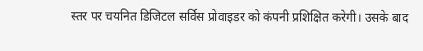स्तर पर चयनित डिजिटल सर्विस प्रोवाइडर को कंपनी प्रशिक्षित करेगी। उसके बाद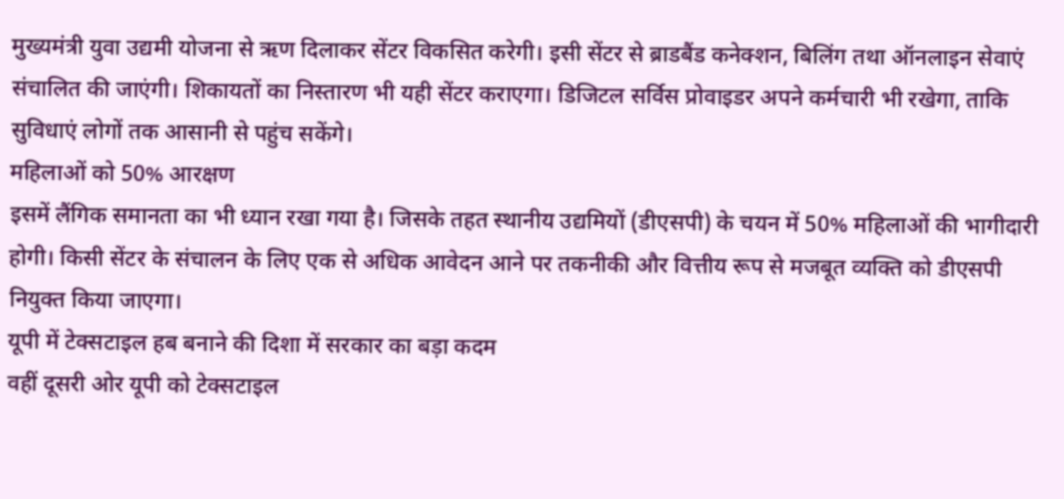मुख्यमंत्री युवा उद्यमी योजना से ऋण दिलाकर सेंटर विकसित करेगी। इसी सेंटर से ब्राडबैंड कनेक्शन, बिलिंग तथा ऑनलाइन सेवाएं संचालित की जाएंगी। शिकायतों का निस्तारण भी यही सेंटर कराएगा। डिजिटल सर्विस प्रोवाइडर अपने कर्मचारी भी रखेगा, ताकि सुविधाएं लोगों तक आसानी से पहुंच सकेंगे।
महिलाओं को 50% आरक्षण
इसमें लैंगिक समानता का भी ध्यान रखा गया है। जिसके तहत स्थानीय उद्यमियों (डीएसपी) के चयन में 50% महिलाओं की भागीदारी होगी। किसी सेंटर के संचालन के लिए एक से अधिक आवेदन आने पर तकनीकी और वित्तीय रूप से मजबूत व्यक्ति को डीएसपी नियुक्त किया जाएगा।
यूपी में टेक्सटाइल हब बनाने की दिशा में सरकार का बड़ा कदम
वहीं दूसरी ओर यूपी को टेक्सटाइल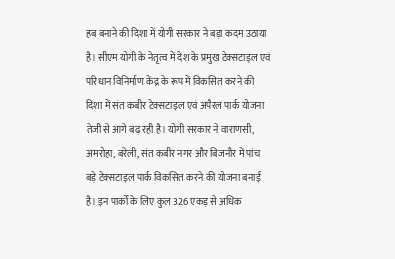हब बनाने की दिशा में योगी सरकार ने बड़ा कदम उठाया है। सीएम योगी के नेतृत्व में देश के प्रमुख टेक्सटाइल एवं परिधान विनिर्माण केंद्र के रूप में विकसित करने की दिशा में संत कबीर टेक्सटाइल एवं अपैरल पार्क योजना तेजी से आगे बढ़ रही है। योगी सरकार ने वाराणसी, अमरोहा, बरेली, संत कबीर नगर और बिजनौर में पांच बड़े टेक्सटाइल पार्क विकसित करने की योजना बनाई है। इन पार्कों के लिए कुल 326 एकड़ से अधिक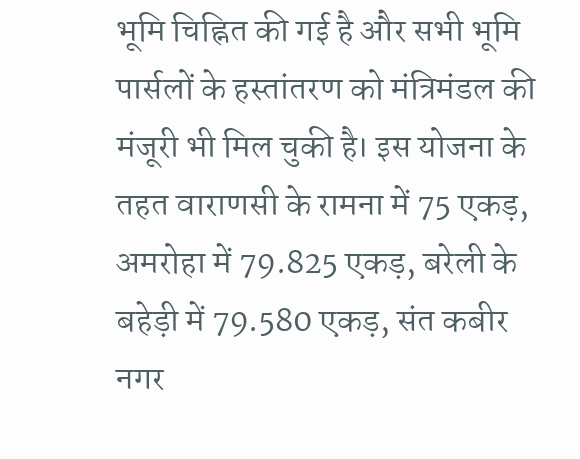भूमि चिह्नित की गई है और सभी भूमि पार्सलों के हस्तांतरण को मंत्रिमंडल की मंजूरी भी मिल चुकी है। इस योजना के तहत वाराणसी के रामना में 75 एकड़, अमरोहा में 79.825 एकड़, बरेली के बहेड़ी में 79.580 एकड़, संत कबीर नगर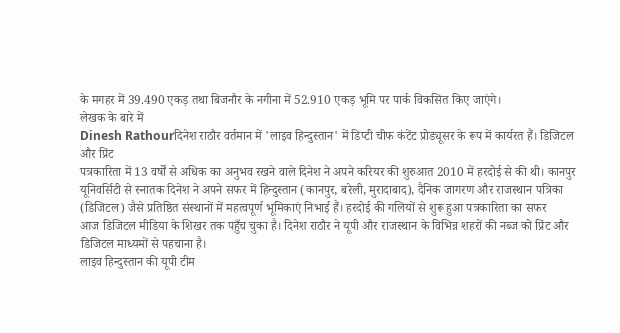के मगहर में 39.490 एकड़ तथा बिजनौर के नगीना में 52.910 एकड़ भूमि पर पार्क विकसित किए जाएंगे।
लेखक के बारे में
Dinesh Rathourदिनेश राठौर वर्तमान में 'लाइव हिन्दुस्तान' में डिप्टी चीफ कंटेंट प्रोड्यूसर के रूप में कार्यरत हैं। डिजिटल और प्रिंट
पत्रकारिता में 13 वर्षों से अधिक का अनुभव रखने वाले दिनेश ने अपने करियर की शुरुआत 2010 में हरदोई से की थी। कानपुर
यूनिवर्सिटी से स्नातक दिनेश ने अपने सफर में हिन्दुस्तान (कानपुर, बरेली, मुरादाबाद), दैनिक जागरण और राजस्थान पत्रिका
(डिजिटल) जैसे प्रतिष्ठित संस्थानों में महत्वपूर्ण भूमिकाएं निभाई हैं। हरदोई की गलियों से शुरू हुआ पत्रकारिता का सफर
आज डिजिटल मीडिया के शिखर तक पहुँच चुका है। दिनेश राठौर ने यूपी और राजस्थान के विभिन्न शहरों की नब्ज को प्रिंट और
डिजिटल माध्यमों से पहचाना है।
लाइव हिन्दुस्तान की यूपी टीम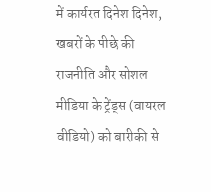में कार्यरत दिनेश दिनेश, खबरों के पीछे की राजनीति और सोशल मीडिया के ट्रेंड्स (वायरल
वीडियो) को बारीकी से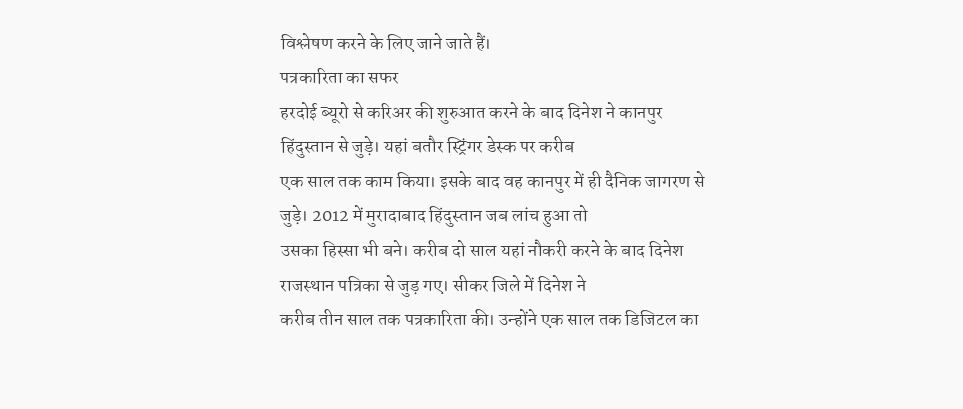विश्लेषण करने के लिए जाने जाते हैं।
पत्रकारिता का सफर
हरदोई ब्यूरो से करिअर की शुरुआत करने के बाद दिनेश ने कानपुर हिंदुस्तान से जुड़े। यहां बतौर स्ट्रिंगर डेस्क पर करीब
एक साल तक काम किया। इसके बाद वह कानपुर में ही दैनिक जागरण से जुड़े। 2012 में मुरादाबाद हिंदुस्तान जब लांच हुआ तो
उसका हिस्सा भी बने। करीब दो साल यहां नौकरी करने के बाद दिनेश राजस्थान पत्रिका से जुड़ गए। सीकर जिले में दिनेश ने
करीब तीन साल तक पत्रकारिता की। उन्होंने एक साल तक डिजिटल का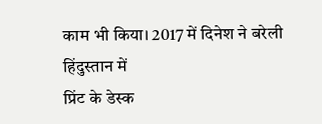काम भी किया। 2017 में दिनेश ने बरेली हिंदुस्तान में
प्रिंट के डेस्क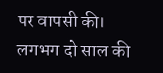पर वापसी की। लगभग दो साल की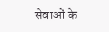सेवाओं के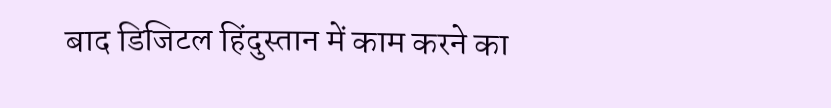बाद डिजिटल हिंदुस्तान में काम करने का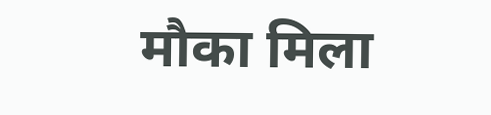मौका मिला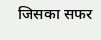जिसका सफर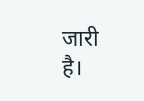जारी
है।